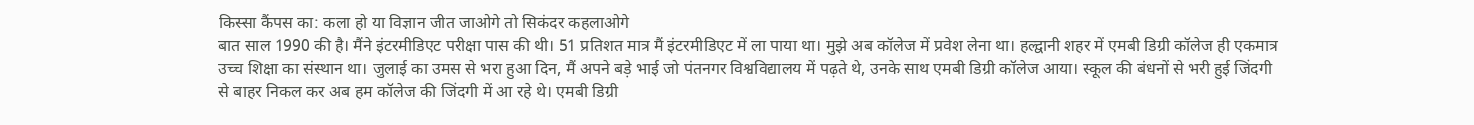किस्सा कैंपस का: कला हो या विज्ञान जीत जाओगे तो सिकंदर कहलाओगे
बात साल 1990 की है। मैंने इंटरमीडिएट परीक्षा पास की थी। 51 प्रतिशत मात्र मैं इंटरमीडिएट में ला पाया था। मुझे अब कॉलेज में प्रवेश लेना था। हल्द्वानी शहर में एमबी डिग्री कॉलेज ही एकमात्र उच्च शिक्षा का संस्थान था। जुलाई का उमस से भरा हुआ दिन, मैं अपने बड़े भाई जो पंतनगर विश्वविद्यालय में पढ़ते थे, उनके साथ एमबी डिग्री कॉलेज आया। स्कूल की बंधनों से भरी हुई जिंदगी से बाहर निकल कर अब हम कॉलेज की जिंदगी में आ रहे थे। एमबी डिग्री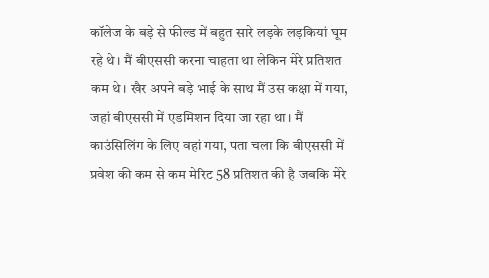कॉलेज के बड़े से फील्ड में बहुत सारे लड़के लड़कियां घूम रहे थे। मैं बीएससी करना चाहता था लेकिन मेरे प्रतिशत कम थे। खैर अपने बड़े भाई के साथ मैं उस कक्षा में गया, जहां बीएससी में एडमिशन दिया जा रहा था। मैं काउंसिलिंग के लिए वहां गया, पता चला कि बीएससी में प्रवेश की कम से कम मेरिट 58 प्रतिशत की है जबकि मेरे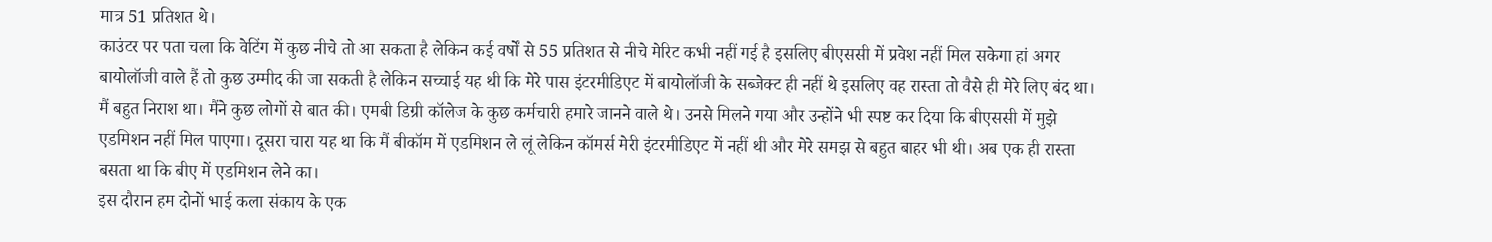मात्र 51 प्रतिशत थे।
काउंटर पर पता चला कि वेटिंग में कुछ नीचे तो आ सकता है लेकिन कई वर्षों से 55 प्रतिशत से नीचे मेरिट कभी नहीं गई है इसलिए बीएससी में प्रवेश नहीं मिल सकेगा हां अगर बायोलॉजी वाले हैं तो कुछ उम्मीद की जा सकती है लेकिन सच्चाई यह थी कि मेरे पास इंटरमीडिएट में बायोलॉजी के सब्जेक्ट ही नहीं थे इसलिए वह रास्ता तो वैसे ही मेरे लिए बंद था। मैं बहुत निराश था। मैंने कुछ लोगों से बात की। एमबी डिग्री कॉलेज के कुछ कर्मचारी हमारे जानने वाले थे। उनसे मिलने गया और उन्होंने भी स्पष्ट कर दिया कि बीएससी में मुझे एडमिशन नहीं मिल पाएगा। दूसरा चारा यह था कि मैं बीकॉम में एडमिशन ले लूं लेकिन कॉमर्स मेरी इंटरमीडिएट में नहीं थी और मेरे समझ से बहुत बाहर भी थी। अब एक ही रास्ता बसता था कि बीए में एडमिशन लेने का।
इस दौरान हम दोनों भाई कला संकाय के एक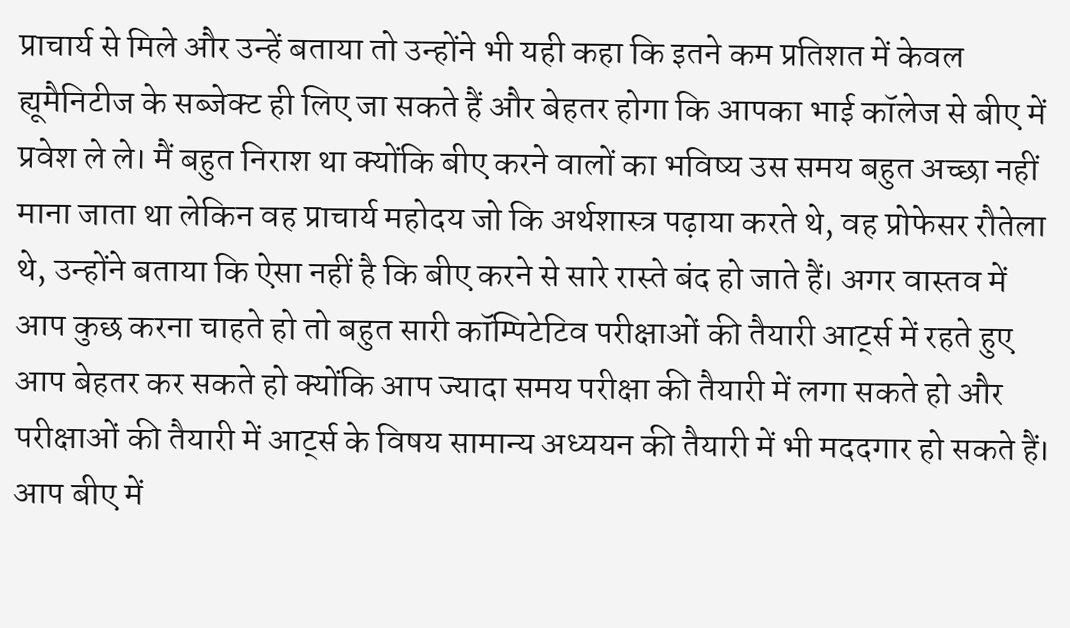प्राचार्य से मिले और उन्हें बताया तो उन्होंने भी यही कहा कि इतने कम प्रतिशत में केवल ह्यूमैनिटीज के सब्जेक्ट ही लिए जा सकते हैं और बेहतर होगा कि आपका भाई कॉलेज से बीए में प्रवेश ले ले। मैं बहुत निराश था क्योंकि बीए करने वालों का भविष्य उस समय बहुत अच्छा नहीं माना जाता था लेकिन वह प्राचार्य महोदय जो कि अर्थशास्त्र पढ़ाया करते थे, वह प्रोफेसर रौतेला थे, उन्होंने बताया कि ऐसा नहीं है कि बीए करने से सारे रास्ते बंद हो जाते हैं। अगर वास्तव में आप कुछ करना चाहते हो तो बहुत सारी कॉम्पिटेटिव परीक्षाओं की तैयारी आर्ट्स में रहते हुए आप बेहतर कर सकते हो क्योंकि आप ज्यादा समय परीक्षा की तैयारी में लगा सकते हो और परीक्षाओं की तैयारी में आर्ट्स के विषय सामान्य अध्ययन की तैयारी में भी मददगार हो सकते हैं।
आप बीए में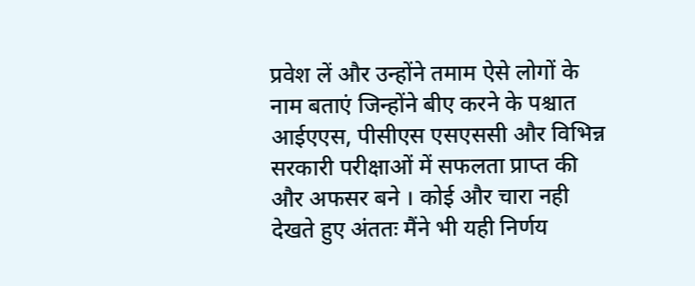प्रवेश लें और उन्होंने तमाम ऐसे लोगों के नाम बताएं जिन्होंने बीए करने के पश्चात आईएएस, पीसीएस एसएससी और विभिन्न सरकारी परीक्षाओं में सफलता प्राप्त की और अफसर बने । कोई और चारा नही देखते हुए अंततः मैंने भी यही निर्णय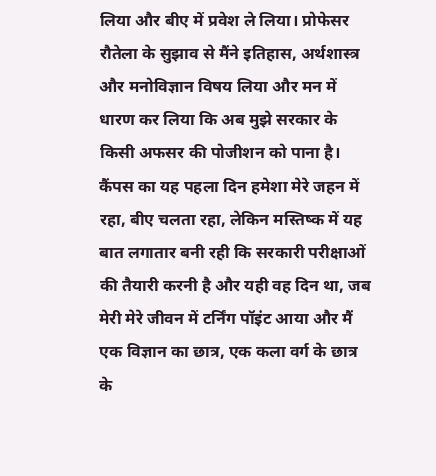लिया और बीए में प्रवेश ले लिया। प्रोफेसर रौतेला के सुझाव से मैंने इतिहास, अर्थशास्त्र और मनोविज्ञान विषय लिया और मन में धारण कर लिया कि अब मुझे सरकार के किसी अफसर की पोजीशन को पाना है। कैंपस का यह पहला दिन हमेशा मेरे जहन में रहा, बीए चलता रहा, लेकिन मस्तिष्क में यह बात लगातार बनी रही कि सरकारी परीक्षाओं की तैयारी करनी है और यही वह दिन था, जब मेरी मेरे जीवन में टर्निंग पॉइंट आया और मैं एक विज्ञान का छात्र, एक कला वर्ग के छात्र के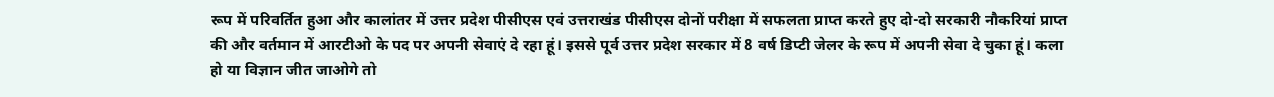रूप में परिवर्तित हुआ और कालांतर में उत्तर प्रदेश पीसीएस एवं उत्तराखंड पीसीएस दोनों परीक्षा में सफलता प्राप्त करते हुए दो-दो सरकारी नौकरियां प्राप्त की और वर्तमान में आरटीओ के पद पर अपनी सेवाएं दे रहा हूं। इससे पूर्व उत्तर प्रदेश सरकार में 8 वर्ष डिप्टी जेलर के रूप में अपनी सेवा दे चुका हूं। कला हो या विज्ञान जीत जाओगे तो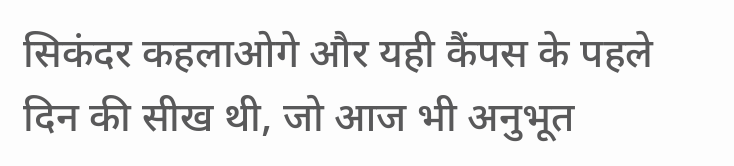सिकंदर कहलाओगे और यही कैंपस के पहले दिन की सीख थी, जो आज भी अनुभूत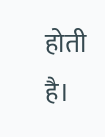होती है।